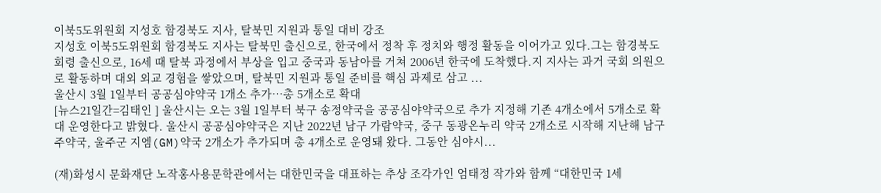이북5도위원회 지성호 함경북도 지사, 탈북민 지원과 통일 대비 강조
지성호 이북5도위원회 함경북도 지사는 탈북민 출신으로, 한국에서 정착 후 정치와 행정 활동을 이어가고 있다.그는 함경북도 회령 출신으로, 16세 때 탈북 과정에서 부상을 입고 중국과 동남아를 거쳐 2006년 한국에 도착했다.지 지사는 과거 국회 의원으로 활동하며 대외 외교 경험을 쌓았으며, 탈북민 지원과 통일 준비를 핵심 과제로 삼고 ...
울산시 3월 1일부터 공공심야약국 1개소 추가…총 5개소로 확대
[뉴스21일간=김태인 ] 울산시는 오는 3월 1일부터 북구 송정약국을 공공심야약국으로 추가 지정해 기존 4개소에서 5개소로 확대 운영한다고 밝혔다. 울산시 공공심야약국은 지난 2022년 남구 가람약국, 중구 동광온누리 약국 2개소로 시작해 지난해 남구 주약국, 울주군 지엠(GM)약국 2개소가 추가되며 총 4개소로 운영돼 왔다. 그동안 심야시...

(재)화성시 문화재단 노작홍사용문학관에서는 대한민국을 대표하는 추상 조각가인 엄태정 작가와 함께 “대한민국 1세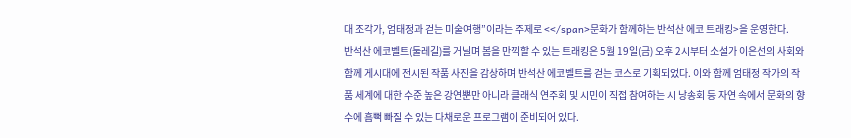대 조각가, 엄태정과 걷는 미술여행”이라는 주제로 <</span>문화가 함께하는 반석산 에코 트래킹>을 운영한다.
반석산 에코벨트(둘레길)를 거닐며 봄을 만끽할 수 있는 트래킹은 5월 19일(금) 오후 2시부터 소설가 이은선의 사회와 함께 게시대에 전시된 작품 사진을 감상하며 반석산 에코벨트를 걷는 코스로 기획되었다. 이와 함께 엄태정 작가의 작품 세계에 대한 수준 높은 강연뿐만 아니라 클래식 연주회 및 시민이 직접 참여하는 시 낭송회 등 자연 속에서 문화의 향수에 흠뻑 빠질 수 있는 다채로운 프로그램이 준비되어 있다.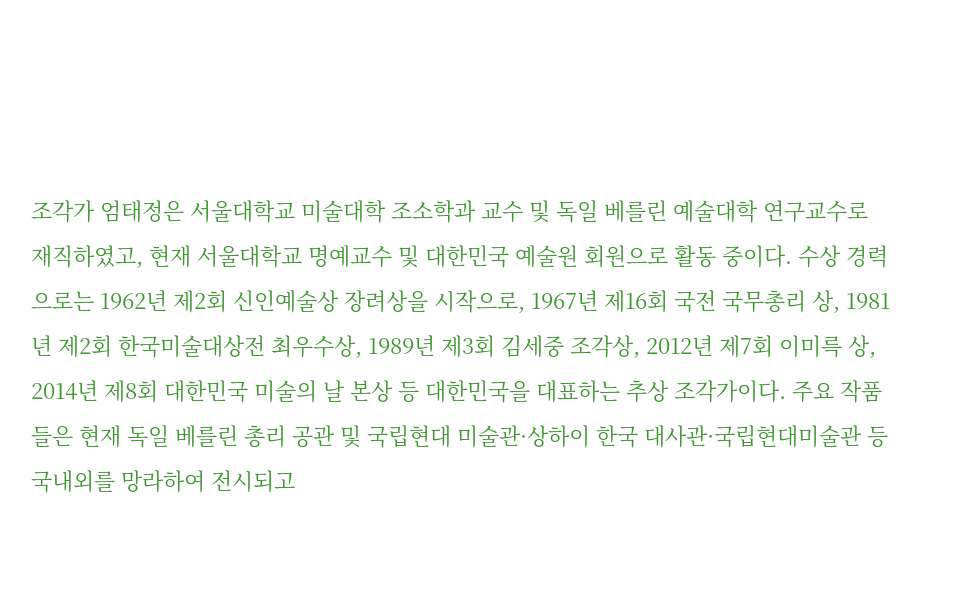조각가 엄태정은 서울대학교 미술대학 조소학과 교수 및 독일 베를린 예술대학 연구교수로 재직하였고, 현재 서울대학교 명예교수 및 대한민국 예술원 회원으로 활동 중이다. 수상 경력으로는 1962년 제2회 신인예술상 장려상을 시작으로, 1967년 제16회 국전 국무총리 상, 1981년 제2회 한국미술대상전 최우수상, 1989년 제3회 김세중 조각상, 2012년 제7회 이미륵 상, 2014년 제8회 대한민국 미술의 날 본상 등 대한민국을 대표하는 추상 조각가이다. 주요 작품들은 현재 독일 베를린 총리 공관 및 국립현대 미술관·상하이 한국 대사관·국립현대미술관 등 국내외를 망라하여 전시되고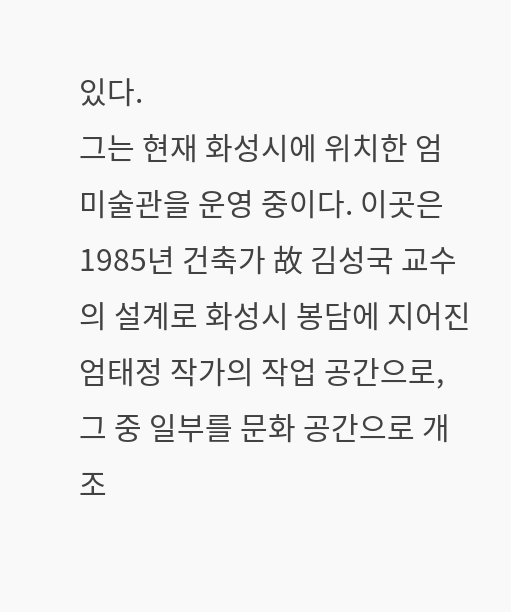있다.
그는 현재 화성시에 위치한 엄 미술관을 운영 중이다. 이곳은 1985년 건축가 故 김성국 교수의 설계로 화성시 봉담에 지어진 엄태정 작가의 작업 공간으로, 그 중 일부를 문화 공간으로 개조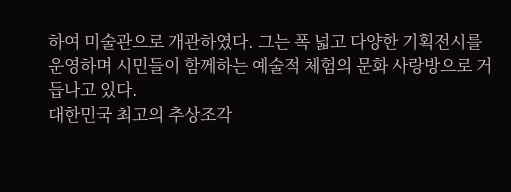하여 미술관으로 개관하였다. 그는 폭 넓고 다양한 기획전시를 운영하며 시민들이 함께하는 예술적 체험의 문화 사랑방으로 거듭나고 있다.
대한민국 최고의 추상조각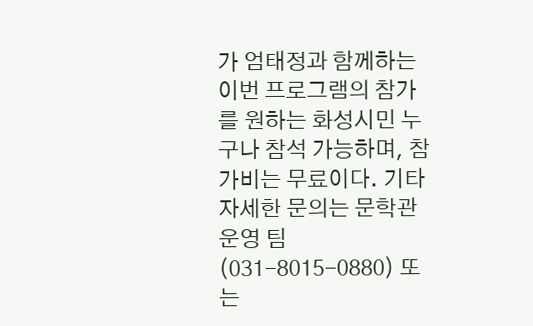가 엄태정과 함께하는 이번 프로그램의 참가를 원하는 화성시민 누구나 참석 가능하며, 참가비는 무료이다. 기타 자세한 문의는 문학관운영 팀(031-8015-0880) 또는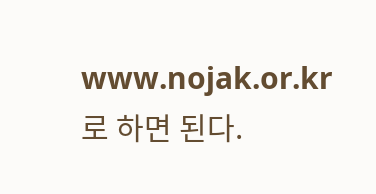www.nojak.or.kr로 하면 된다.